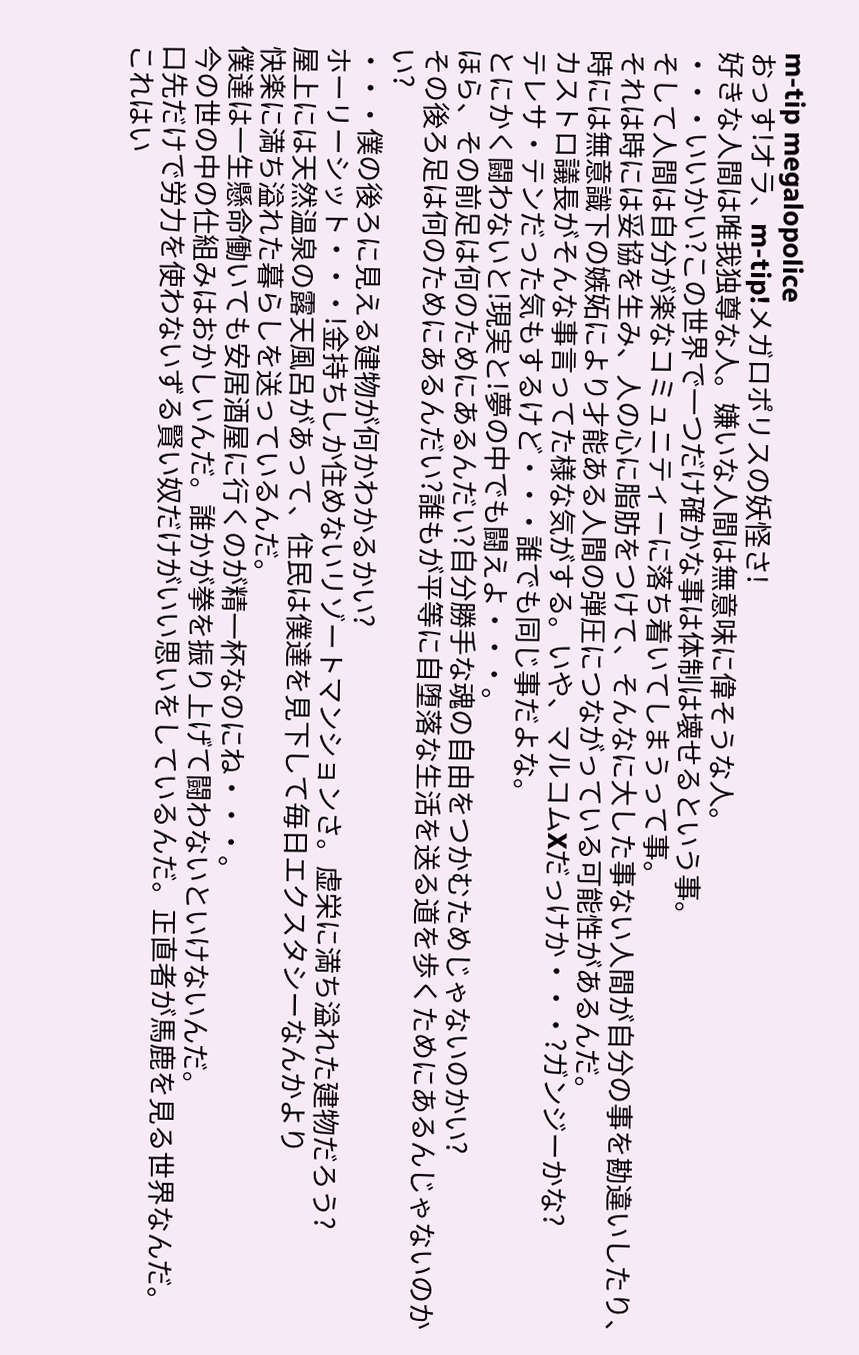m-tip megalopolice
おっす!オラ、m-tip!メガロポリスの妖怪さ!
好きな人間は唯我独尊な人。嫌いな人間は無意味に偉そうな人。
・・・いいかい?この世界で一つだけ確かな事は体制は壊せるという事。
そして人間は自分が楽なコミュニティーに落ち着いてしまうって事。
それは時には妥協を生み、人の心に脂肪をつけて、そんなに大した事ない人間が自分の事を勘違いしたり、
時には無意識下の嫉妬により才能ある人間の弾圧につながっている可能性があるんだ。
カストロ議長がそんな事言ってた様な気がする。いや、マルコムXだっけか・・・?ガンジーかな?
テレサ・テンだった気もするけど・・・誰でも同じ事だよな。
とにかく闘わないと!現実と!夢の中でも闘えよ・・・。
ほら、その前足は何のためにあるんだい?自分勝手な魂の自由をつかむためじゃないのかい?
その後ろ足は何のためにあるんだい?誰もが平等に自堕落な生活を送る道を歩くためにあるんじゃないのかい?
・・・僕の後ろに見える建物が何かわかるかい?
ホーリーシット・・・!金持ちしか住めないリゾートマンションさ。虚栄に満ち溢れた建物だろう?
屋上には天然温泉の露天風呂があって、住民は僕達を見下して毎日エクスタシーなんかより
快楽に満ち溢れた暮らしを送っているんだ。
僕達は一生懸命働いても安居酒屋に行くのが精一杯なのにね・・・。
今の世の中の仕組みはおかしいんだ。誰かが拳を振り上げて闘わないといけないんだ。
口先だけで労力を使わないずる賢い奴だけがいい思いをしているんだ。正直者が馬鹿を見る世界なんだ。
これはい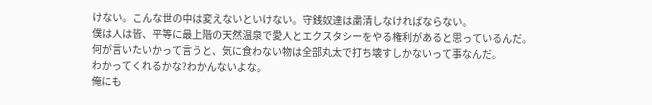けない。こんな世の中は変えないといけない。守銭奴達は粛清しなければならない。
僕は人は皆、平等に最上階の天然温泉で愛人とエクスタシーをやる権利があると思っているんだ。
何が言いたいかって言うと、気に食わない物は全部丸太で打ち壊すしかないって事なんだ。
わかってくれるかな?わかんないよな。
俺にも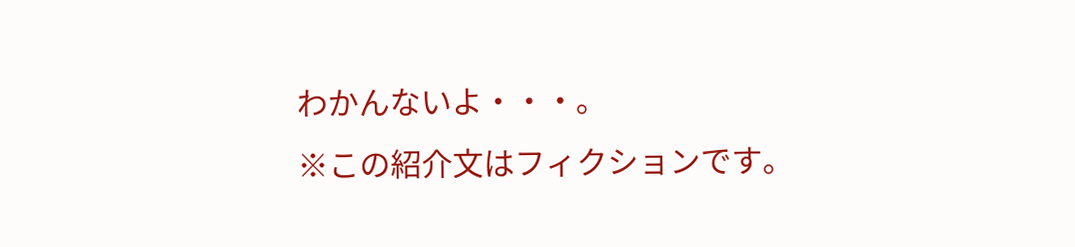わかんないよ・・・。
※この紹介文はフィクションです。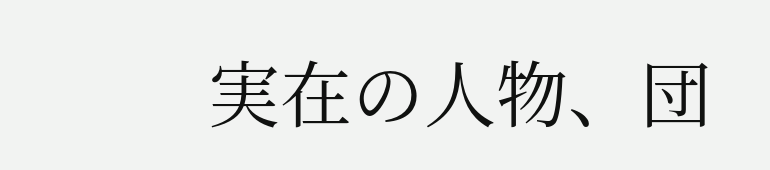実在の人物、団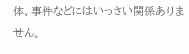体、事件などにはいっさい関係ありません。